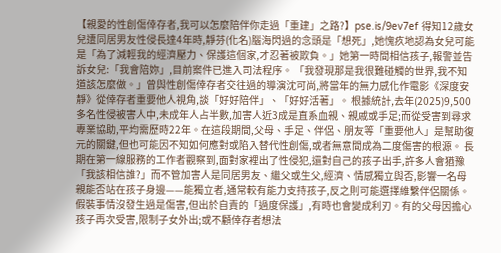【親愛的性創傷倖存者,我可以怎麼陪伴你走過「重建」之路?】pse.is/9ev7ef 得知12歲女兒遭同居男友性侵長達4年時,靜芬(化名)腦海閃過的念頭是「想死」,她愧疚地認為女兒可能是「為了減輕我的經濟壓力、保護這個家,才忍著被欺負。」她第一時間相信孩子,報警並告訴女兒:「我會陪妳」,目前案件已進入司法程序。 「我發現那是我很難碰觸的世界,我不知道該怎麼做。」曾與性創傷倖存者交往過的導演沈可尚,將當年的無力感化作電影《深度安靜》從倖存者重要他人視角,談「好好陪伴」、「好好活著」。 根據統計,去年(2025)9,500多名性侵被害人中,未成年人占半數,加害人近3成是直系血親、親戚或手足;而從受害到尋求專業協助,平均需歷時22年。在這段期間,父母、手足、伴侶、朋友等「重要他人」是幫助復元的關鍵,但也可能因不知如何應對或陷入替代性創傷,或者無意間成為二度傷害的根源。 長期在第一線服務的工作者觀察到,面對家裡出了性侵犯,還對自己的孩子出手,許多人會猶豫「我該相信誰?」而不管加害人是同居男友、繼父或生父,經濟、情感獨立與否,影響一名母親能否站在孩子身邊——能獨立者,通常較有能力支持孩子,反之則可能選擇維繫伴侶關係。 假裝事情沒發生過是傷害,但出於自責的「過度保護」,有時也會變成利刃。有的父母因擔心孩子再次受害,限制子女外出;或不顧倖存者想法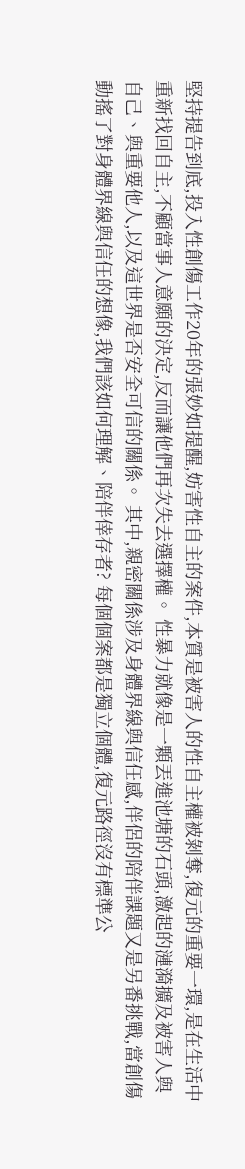堅持提告到底,投入性創傷工作20年的張妙如提醒,妨害性自主的案件,本質是被害人的性自主權被剝奪,復元的重要一環,是在生活中重新找回自主,不顧當事人意願的決定,反而讓他們再次失去選擇權。 性暴力就像是一顆丟進池塘的石頭,激起的漣漪擴及被害人與自己、與重要他人,以及這世界是否安全可信的關係。 其中,親密關係涉及身體界線與信任感,伴侶的陪伴課題又是另番挑戰,當創傷動搖了對身體界線與信任的想像,我們該如何理解、陪伴倖存者? 每個個案都是獨立個體,復元路徑沒有標準公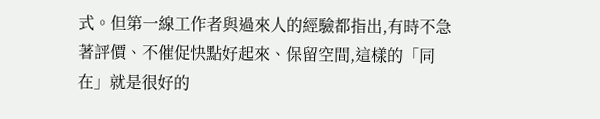式。但第一線工作者與過來人的經驗都指出,有時不急著評價、不催促快點好起來、保留空間,這樣的「同在」就是很好的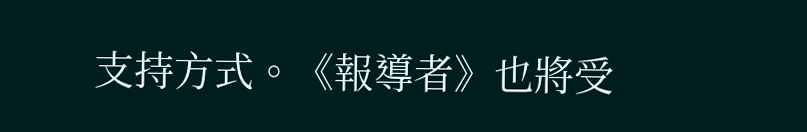支持方式。《報導者》也將受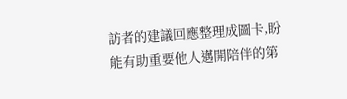訪者的建議回應整理成圖卡,盼能有助重要他人邁開陪伴的第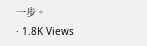一步。
· 1.8K Views